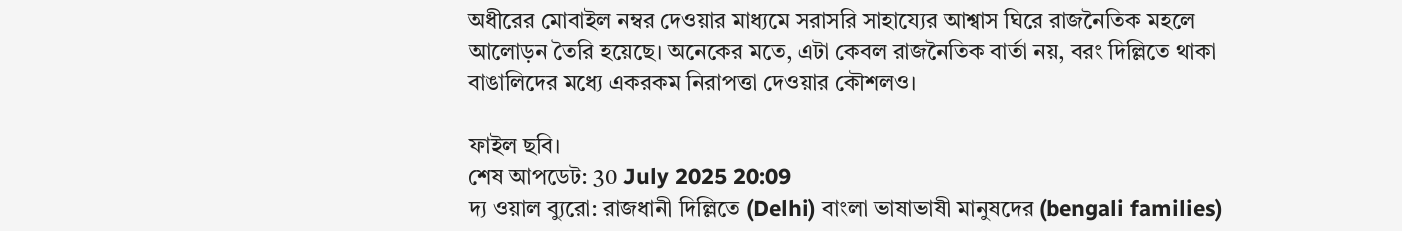অধীরের মোবাইল নম্বর দেওয়ার মাধ্যমে সরাসরি সাহায্যের আশ্বাস ঘিরে রাজনৈতিক মহলে আলোড়ন তৈরি হয়েছে। অনেকের মতে, এটা কেবল রাজনৈতিক বার্তা নয়, বরং দিল্লিতে থাকা বাঙালিদের মধ্যে একরকম নিরাপত্তা দেওয়ার কৌশলও।

ফাইল ছবি।
শেষ আপডেট: 30 July 2025 20:09
দ্য ওয়াল ব্যুরো: রাজধানী দিল্লিতে (Delhi) বাংলা ভাষাভাষী মানুষদের (bengali families)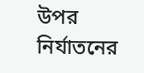উপর নির্যাতনের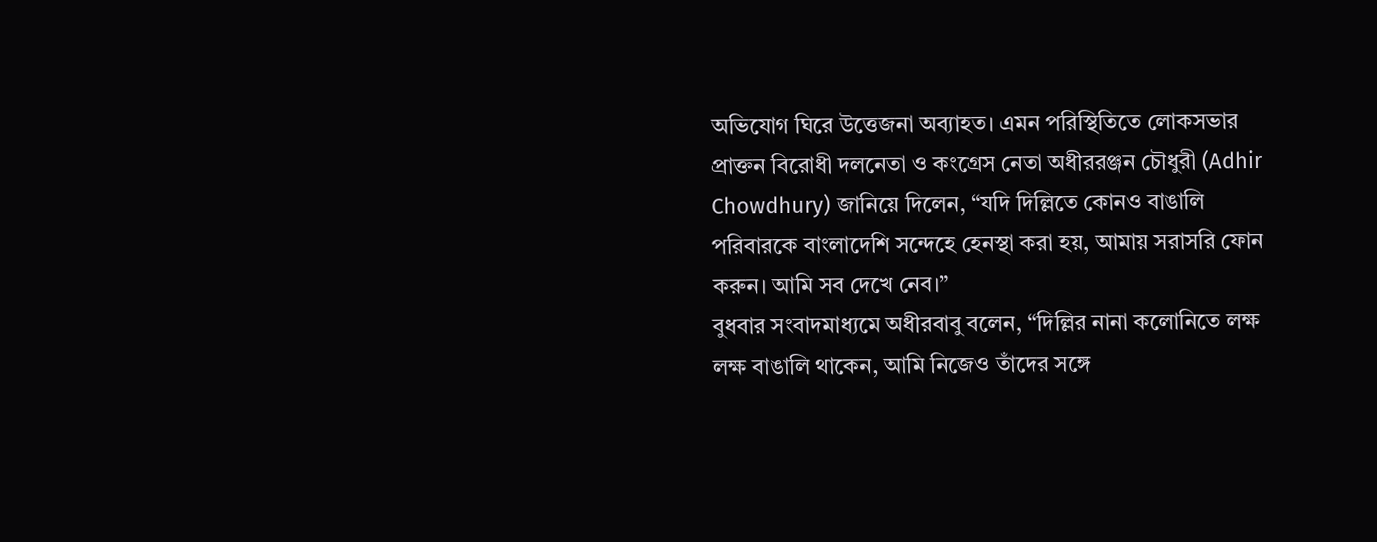অভিযোগ ঘিরে উত্তেজনা অব্যাহত। এমন পরিস্থিতিতে লোকসভার প্রাক্তন বিরোধী দলনেতা ও কংগ্রেস নেতা অধীররঞ্জন চৌধুরী (Adhir Chowdhury) জানিয়ে দিলেন, “যদি দিল্লিতে কোনও বাঙালি পরিবারকে বাংলাদেশি সন্দেহে হেনস্থা করা হয়, আমায় সরাসরি ফোন করুন। আমি সব দেখে নেব।”
বুধবার সংবাদমাধ্যমে অধীরবাবু বলেন, “দিল্লির নানা কলোনিতে লক্ষ লক্ষ বাঙালি থাকেন, আমি নিজেও তাঁদের সঙ্গে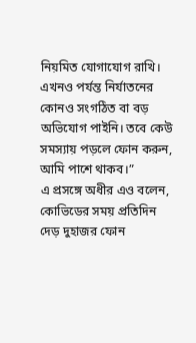নিয়মিত যোগাযোগ রাখি। এখনও পর্যন্ত নির্যাতনের কোনও সংগঠিত বা বড় অভিযোগ পাইনি। তবে কেউ সমস্যায় পড়লে ফোন করুন, আমি পাশে থাকব।”
এ প্রসঙ্গে অধীর এও বলেন, কোভিডের সময় প্রতিদিন দেড় দুহাজর ফোন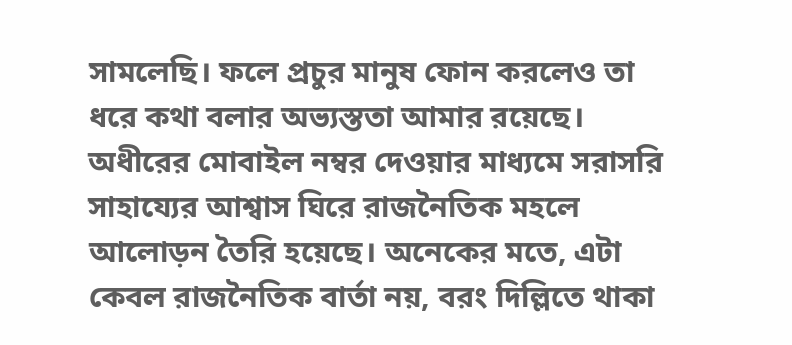সামলেছি। ফলে প্রচুর মানুষ ফোন করলেও তা ধরে কথা বলার অভ্যস্ততা আমার রয়েছে।
অধীরের মোবাইল নম্বর দেওয়ার মাধ্যমে সরাসরি সাহায্যের আশ্বাস ঘিরে রাজনৈতিক মহলে আলোড়ন তৈরি হয়েছে। অনেকের মতে, এটা কেবল রাজনৈতিক বার্তা নয়, বরং দিল্লিতে থাকা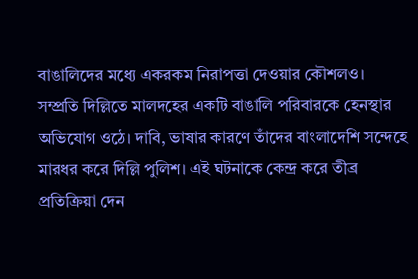বাঙালিদের মধ্যে একরকম নিরাপত্তা দেওয়ার কৌশলও।
সম্প্রতি দিল্লিতে মালদহের একটি বাঙালি পরিবারকে হেনস্থার অভিযোগ ওঠে। দাবি, ভাষার কারণে তাঁদের বাংলাদেশি সন্দেহে মারধর করে দিল্লি পুলিশ। এই ঘটনাকে কেন্দ্র করে তীব্র প্রতিক্রিয়া দেন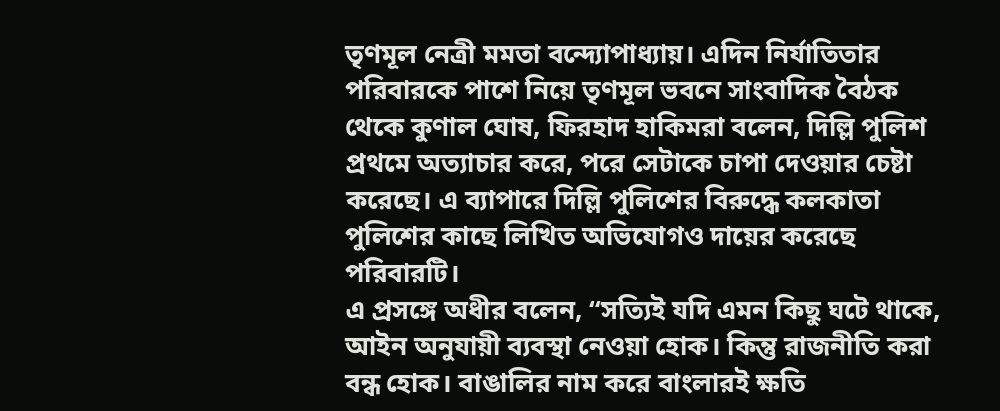তৃণমূল নেত্রী মমতা বন্দ্যোপাধ্যায়। এদিন নির্যাতিতার পরিবারকে পাশে নিয়ে তৃণমূল ভবনে সাংবাদিক বৈঠক থেকে কুণাল ঘোষ, ফিরহাদ হাকিমরা বলেন, দিল্লি পুলিশ প্রথমে অত্যাচার করে, পরে সেটাকে চাপা দেওয়ার চেষ্টা করেছে। এ ব্যাপারে দিল্লি পুলিশের বিরুদ্ধে কলকাতা পুলিশের কাছে লিখিত অভিযোগও দায়ের করেছে পরিবারটি।
এ প্রসঙ্গে অধীর বলেন, “সত্যিই যদি এমন কিছু ঘটে থাকে, আইন অনুযায়ী ব্যবস্থা নেওয়া হোক। কিন্তু রাজনীতি করা বন্ধ হোক। বাঙালির নাম করে বাংলারই ক্ষতি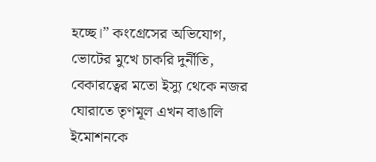হচ্ছে।” কংগ্রেসের অভিযোগ, ভোটের মুখে চাকরি দুর্নীতি, বেকারত্বের মতো ইস্যু থেকে নজর ঘোরাতে তৃণমূল এখন বাঙালি ইমোশনকে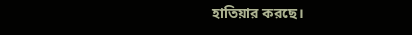হাতিয়ার করছে।